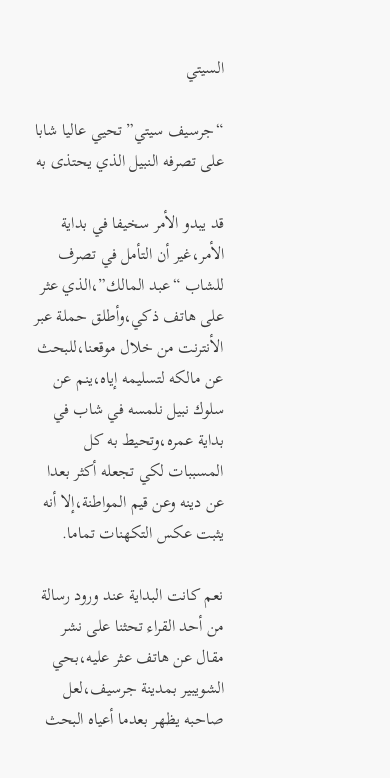السيتي

“جرسيف سيتي” تحيي عاليا شابا على تصرفه النبيل الذي يحتذى به

قد يبدو الأمر سخيفا في بداية الأمر،غير أن التأمل في تصرف للشاب “عبد المالك”،الذي عثر على هاتف ذكي،وأطلق حملة عبر الأنترنت من خلال موقعنا،للبحث عن مالكه لتسليمه إياه،ينم عن سلوك نبيل نلمسه في شاب في بداية عمره،وتحيط به كل المسببات لكي تجعله أكثر بعدا عن دينه وعن قيم المواطنة،إلا أنه يثبت عكس التكهنات تماما.

نعم كانت البداية عند ورود رسالة من أحد القراء تحثنا على نشر مقال عن هاتف عثر عليه،بحي الشويبير بمدينة جرسيف،لعل صاحبه يظهر بعدما أعياه البحث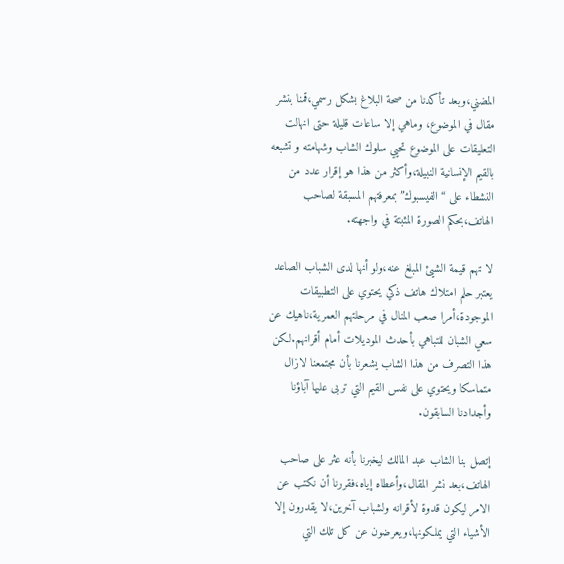المضني،وبعد تأكدنا من صحة البلاغ بشكل رسمي،قمنا بنشر مقال في الموضوع، وماهي إلا ساعات قليلة حتى انهالت التعليقات على الموضوع تحيي سلوك الشاب وشهامته و تشبعه بالقيم الإنسانية النبيلة،وأكثر من هذا هو إقرار عدد من  النشطاء على “الفيسبوك”بمعرفتهم المسبقة لصاحب الهاتف،بحكم الصورة المثبتة في واجهته.

لا تهم قيمة الشيئ المبلغ عنه،ولو أنها لدى الشباب الصاعد يعتبر حلم امتلاك هاتف ذكي يحتوي على التطبيقات الموجودة،أمرا صعب المنال في مرحلتهم العمرية،ناهيك عن سعي الشبان للتباهي بأحدث الموديلات أمام أقرانهم.لكن هذا التصرف من هذا الشاب يشعرنا بأن مجتمعنا لازال متماسكا ويحتوي على نفس القيم التي تربى عليها آباؤنا وأجدادنا السابقون.

إتصل بنا الشاب عبد المالك ليخبرنا بأنه عثر على صاحب الهاتف،بعد نشر المقال،وأعطاه إياه،فقررنا أن نكتب عن الامر ليكون قدوة لأقرانه ولشباب آخرين،لا يقدرون إلا الأشياء التي يملكونها،ويعرضون عن كل تلك التي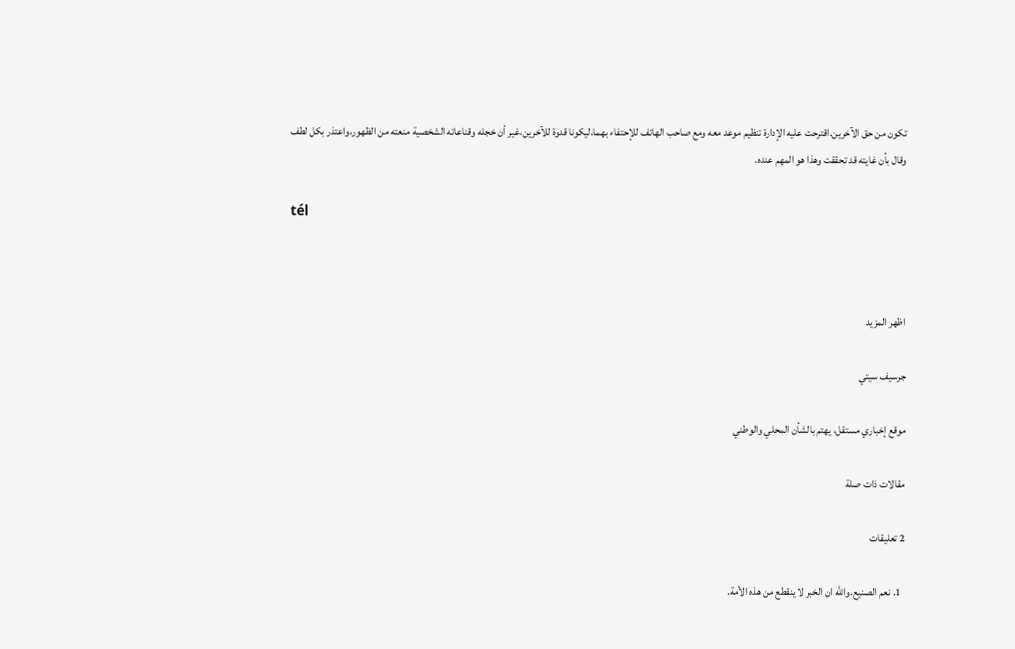تكون من حق الآخرين.اقترحت عليه الإدارة تنظيم موعد معه ومع صاحب الهاتف للإحتفاء بهما،ليكونا قدوة للآخرين،غير أن خجله وقناعاته الشخصية منعته من الظهور،واعتذر بكل لطف وقال بأن غايته قد تحققت وهذا هو المهم عنده.

tél



اظهر المزيد

جرسيف سيتي

موقع إخباري مستقل، يهتم بالشأن المحلي والوطني

مقالات ذات صلة

2 تعليقات

  1. نعم الصنيع.والله ان الخبر لا ينقطع من هذه الأمة.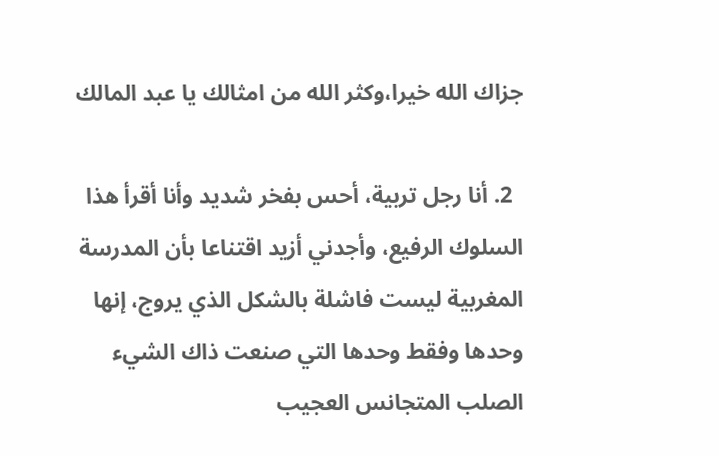جزاك الله خيرا،وكثر الله من امثالك يا عبد المالك

  2. أنا رجل تربية، أحس بفخر شديد وأنا أقرأ هذا السلوك الرفيع، وأجدني أزيد اقتناعا بأن المدرسة المغربية ليست فاشلة بالشكل الذي يروج، إنها وحدها وفقط وحدها التي صنعت ذاك الشيء الصلب المتجانس العجيب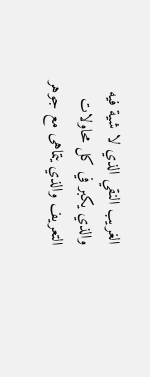الغريب النقي الذي لا شية فيه والذي يكبر في كل محاولات التعريف والذي يتماهى مع جوهر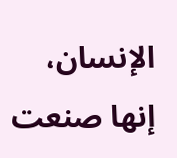الإنسان، إنها صنعت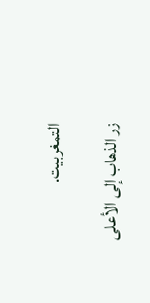التمغربيت.

زر الذهاب إلى الأعلى